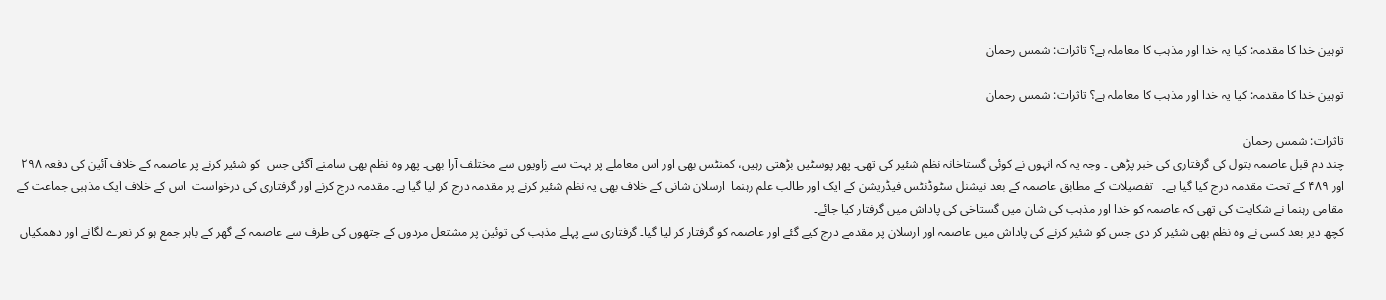توہین خدا کا مقدمہ: کیا یہ خدا اور مذہب کا معاملہ ہے؟ تاثرات: شمس رحمان

توہین خدا کا مقدمہ: کیا یہ خدا اور مذہب کا معاملہ ہے؟ تاثرات: شمس رحمان

تاثرات: شمس رحمان
چند دم قبل عاصمہ بتول کی گرفتاری کی خبر پڑھی ۔ وجہ یہ کہ انہوں نے کوئی گستاخانہ نظم شئیر کی تھی۔ پھر پوسٹیں بڑھتی رہیں، کمنٹس بھی اور اس معاملے پر بہت سے زاویوں سے مختلف آرا بھی۔ پھر وہ نظم بھی سامنے آگئی جس  کو شئیر کرنے پر عاصمہ کے خلاف آئین کی دفعہ ۲۹۸ اور ۴۸۹ کے تحت مقدمہ درج کیا گیا ہے۔   تفصیلات کے مطابق عاصمہ کے بعد نیشنل سٹوڈنٹس فیڈریشن کے ایک اور طالب علم رہنما  ارسلان شانی کے خلاف بھی یہ نظم شئیر کرنے پر مقدمہ درج کر لیا گیا ہے۔ مقدمہ درج کرنے اور گرفتاری کی درخواست  اس کے خلاف ایک مذہبی جماعت کے مقامی رہنما نے شکایت کی تھی کہ عاصمہ کو خدا اور مذہب کی شان میں گستاخی کی پاداش میں گرفتار کیا جائے۔
کچھ دیر بعد کسی نے وہ نظم بھی شئیر کر دی جس کو شئیر کرنے کی پاداش میں عاصمہ اور ارسلان پر مقدمے درج کیے گئے اور عاصمہ کو گرفتار کر لیا گیا۔ گرفتاری سے پہلے مذہب کی توئین پر مشتعل مردوں کے جتھوں کی طرف سے عاصمہ کے گھر کے باہر جمع ہو کر نعرے لگانے اور دھمکیاں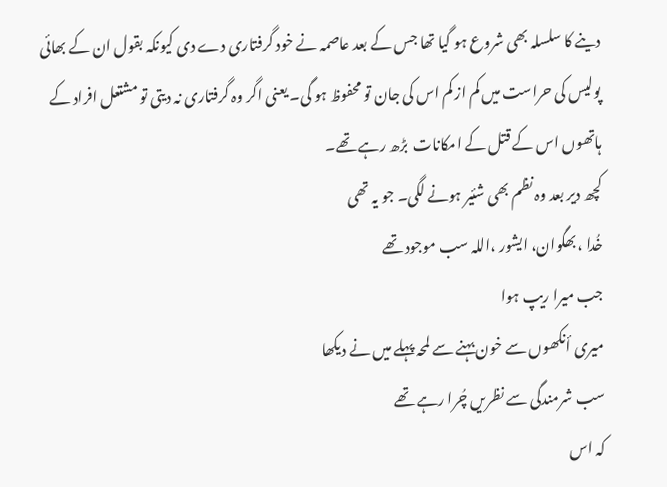دینے کا سلسلہ بھی شروع ہو گیا تھا جس کے بعد عاصمہ نے خود گرفتاری دے دی کیونکہ بقول ان کے بھائی پولیس کی حراست میں کم از کم اس کی جان تو محفوظ ہو گی۔ یعنی اگر وہ گرفتاری نہ دیتی تو مشتعل افراد کے  ہاتھوں اس کے قتل کے امکانات  بڑھ رہے تھے۔
کچھ دیر بعد وہ نظم بھی شئیر ہونے لگی۔ جو یہ تھی
خُدا ،بھگوان، ایشور ،اللہ سب موجود تھے
جب میرا ریپ ہوا
میری أنکھوں سے خون بہنے سے لمحہ پہلے میں نے دیکھا
سب شرمندگی سے نظریں چُرا رہے تھے
کہ اس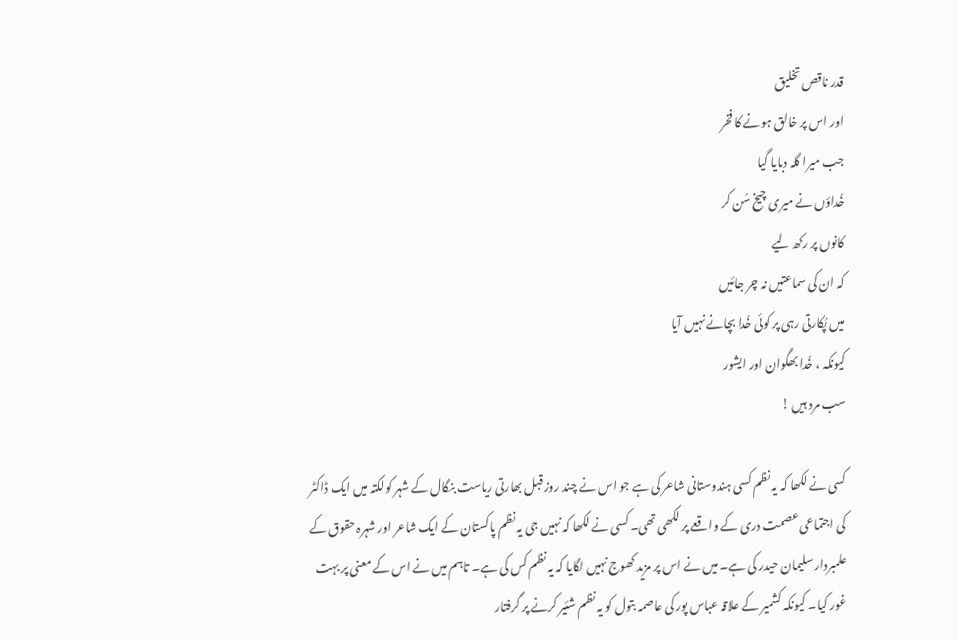قدر ناقص تخلیق
اور اس پر خالق ہونے کا فخر
جب میرا گلہ دبایا گیا
خُداؤں نے میری چیخ سُن کر
کانوں پر رکھ لیے
کہ ان کی سماعتیں نہ چر جائیں
میں پُکارتی رہی پر کوئی خُدا بچانے نہیں آیا
کیونکہ ، خُدا بھگوان اور ایشور
سب مرد ہیں !

کسی نے لکھا کہ یہ نظم کسی ہندوستانی شاعر کی ہے جو اس نے چند روز قبل بھارتی ریاست بنگال کے شہر کولکتہ میں ایک ڈاکٹر کی اجتماعی عصمت دری کے واقعے پر لکھی تھی۔ کسی نے لکھا کہ نہیں جی یہ نظم پاکستان کے ایک شاعر اور شہرہ حقوق کے علمبردار سلیمان حیدر کی ہے۔ میں نے اس پر مزید کھوج نہیں لگایا کہ یہ نظم کس کی ہے۔ تاہم میں نے اس کے معنی پر بہت غور کیا۔ کیونکہ کشمیر کے علاقہ عباس پور کی عاصمہ بتول کو یہ نظم شئیر کرنے پر گرفتار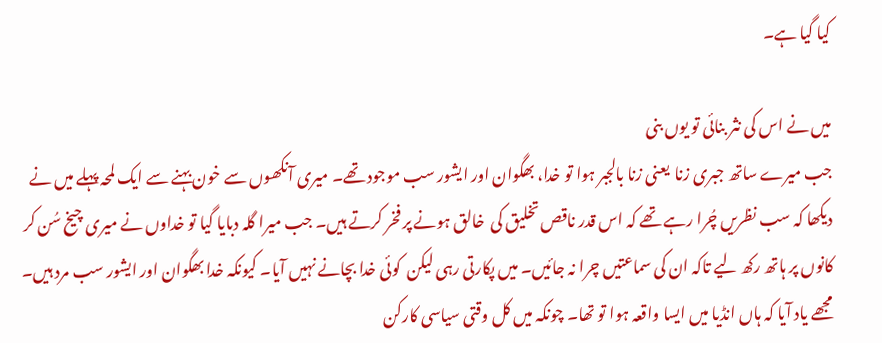کیا گیا ہے۔

میں نے اس کی نثر بنائی تو یوں بنی
جب میرے ساتھ جبری زنا  یعنی زنا بالجبر ہوا تو خدا، بھگوان اور ایشور سب موجود تھے۔ میری آنکھوں سے خون بہنے سے ایک لمحہ پہلے میں نے دیکھا کہ سب نظریں چُرا رہے تھے کہ اس قدر ناقص تخلیق کی  خالق ہونے پر فخر کرتے ہیں۔ جب میرا گلہ دبایا گیا تو خداوں نے میری چیخ سُن کر کانوں پر ہاتھ رکھ لیے تاکہ ان کی سماعتیں چرا نہ جائیں۔ میں پکارتی رہی لیکن  کوئی خدا بچانے نہیں آیا۔ کیونکہ خدا بھگوان اور ایشور سب مرد ہیں۔
مجھے یاد آیا کہ ہاں انڈیا میں ایسا واقعہ ہوا تو تھا۔ چونکہ میں کل وقتی سیاسی کارکن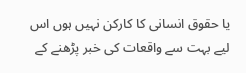یا حقوق انسانی کا کارکن نہیں ہوں اس لیے بہت سے واقعات کی خبر پڑھنے کے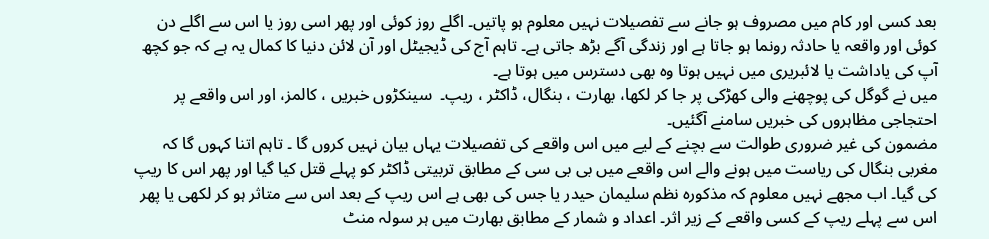بعد کسی اور کام میں مصروف ہو جانے سے تفصیلات نہیں معلوم ہو پاتیں۔ اگلے روز کوئی اور پھر اسی روز یا اس سے اگلے دن کوئی اور واقعہ یا حادثہ رونما ہو جاتا ہے اور زندگی آگے بڑھ جاتی ہے۔ تاہم آج کی ڈیجیٹل اور آن لائن دنیا کا کمال یہ ہے کہ جو کچھ آپ کی یاداشت یا لائبریری میں نہیں ہوتا وہ بھی دسترس میں ہوتا ہے۔
میں نے گوگل کی پوچھنے والی کھڑکی پر جا کر لکھا، بھارت ، بنگال، ڈاکٹر ، ریپ۔  سینکڑوں خبریں ، کالمز، اور اس واقعے پر احتجاجی مظاہروں کی خبریں سامنے آگئیں۔
مضمون کی غیر ضروری طوالت سے بچنے کے لیے میں اس واقعے کی تفصیلات یہاں بیان نہیں کروں گا ۔ تاہم اتنا کہوں گا کہ مغربی بنگال کی ریاست میں ہونے والے اس واقعے میں بی بی سی کے مطابق تربیتی ڈاکٹر کو پہلے قتل کیا گیا اور پھر اس کا ریپ کی گیا۔ اب مجھے نہیں معلوم کہ مذکورہ نظم سلیمان حیدر یا جس کی بھی ہے اس ریپ کے بعد اس سے متاثر ہو کر لکھی یا پھر اس سے پہلے ریپ کے کسی واقعے کے زیر اثر۔ اعداد و شمار کے مطابق بھارت میں ہر سولہ منٹ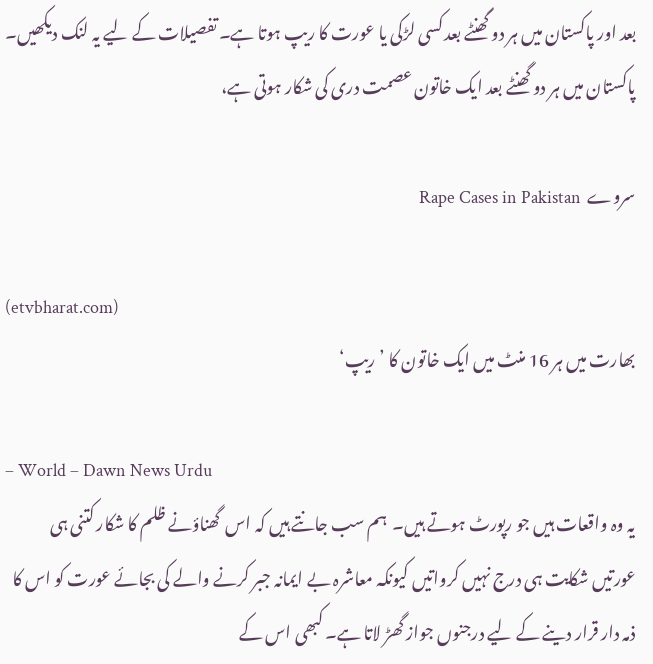بعد اور پاکستان میں ہر دو گھنٹے بعد کسی لڑکی یا عورت کا ریپ ہوتا ہے۔ تفصیلات کے لیے یہ لنک دیکھیں۔
پاکستان میں ہر دو گھنٹے بعد ایک خاتون عصمت دری کی شکار ہوتی ہے،

سروے  Rape Cases in Pakistan

(etvbharat.com)
بھارت میں ہر 16 منٹ میں ایک خاتون کا ’ریپ‘

– World – Dawn News Urdu
یہ وہ واقعات ہیں جو رپورٹ ہوتے ہیں۔  ہم سب جانتے ہیں کہ اس  گھناؤنے ظلم کا شکار کتنی ہی عورتیں شکایت ہی درج نہیں کرواتیں کیونکہ معاشرہ بے ایمانہ جبر کرنے والے کی بجائے عورت کو اس کا ذمہ دار قرار دینے کے لیے درجنوں جواز گھڑ لاتا ہے۔ کبھی اس کے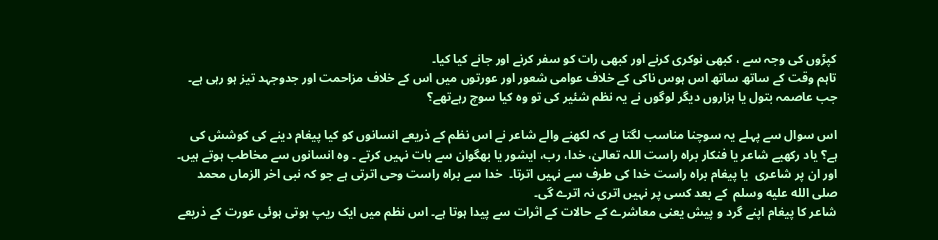کپڑوں کی وجہ سے ، کبھی نوکری کرنے اور کبھی رات کو سفر کرنے اور جانے کیا کیا۔
تاہم وقت کے ساتھ ساتھ اس ہوس ناکی کے خلاف عوامی شعور اور عورتوں میں اس کے خلاف مزاحمت اور جدوجہد تیز ہو رہی ہے۔ جب عاصمہ بتول یا ہزاروں دیگر لوگوں نے یہ نظم شئیر کی تو وہ کیا سوچ رہےتھے؟

اس سوال سے پہلے یہ سوچنا مناسب لگتا ہے کہ لکھنے والے شاعر نے اس نظم کے ذریعے انسانوں کو کیا پیغام دینے کی کوشش کی ہے؟ یاد رکھیے شاعر یا فنکار براہ راست اللہ تعالیٰ، خدا، رب، ایشور یا بھگوان سے بات نہیں کرتے ۔ وہ انسانوں سے مخاطب ہوتے ہیں۔  اور ان پر شاعری  یا پیغام براہ راست خدا کی طرف سے نہیں اترتا۔  خدا سے براہ راست وحی اترتی ہے جو کہ نبی اخر الزماں محمد صلى الله عليه وسلم  کے بعد کسی پر نہیں اتری نہ اترے گی۔
شاعر کا پیغام اپنے گرد و پیش یعنی معاشرے کے حالات کے اثرات سے پیدا ہوتا ہے۔ اس نظم میں ایک ریپ ہوتی ہوئی عورت کے ذریعے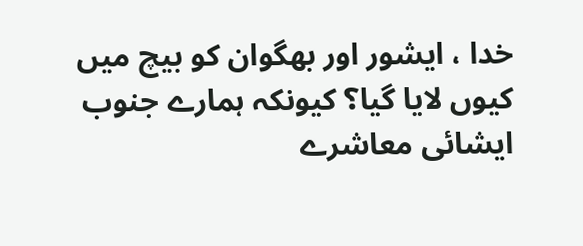خدا ، ایشور اور بھگوان کو بیچ میں کیوں لایا گیا؟ کیونکہ ہمارے جنوب ایشائی معاشرے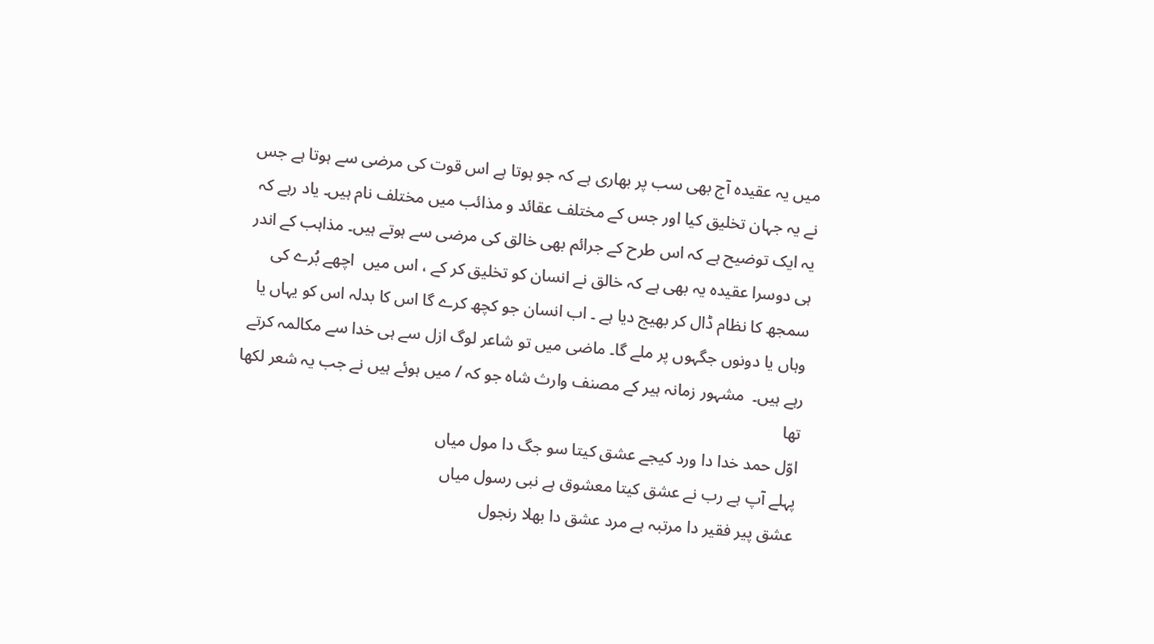میں یہ عقیدہ آج بھی سب پر بھاری ہے کہ جو ہوتا ہے اس قوت کی مرضی سے ہوتا ہے جس نے یہ جہان تخلیق کیا اور جس کے مختلف عقائد و مذائب میں مختلف نام ہیں۔ یاد رہے کہ یہ ایک توضیح ہے کہ اس طرح کے جرائم بھی خالق کی مرضی سے ہوتے ہیں۔ مذاہب کے اندر ہی دوسرا عقیدہ یہ بھی ہے کہ خالق نے انسان کو تخلیق کر کے ، اس میں  اچھے بُرے کی سمجھ کا نظام ڈال کر بھیج دیا ہے ۔ اب انسان جو کچھ کرے گا اس کا بدلہ اس کو یہاں یا وہاں یا دونوں جگہوں پر ملے گا۔ ماضی میں تو شاعر لوگ ازل سے ہی خدا سے مکالمہ کرتے رہے ہیں۔  مشہور زمانہ ہیر کے مصنف وارث شاہ جو کہ / میں ہوئے ہیں نے جب یہ شعر لکھا تھا
اوّل حمد خدا دا ورد کیجے عشق کیتا سو جگ دا مول میاں
پہلے آپ ہے رب نے عشق کیتا معشوق ہے نبی رسول میاں
عشق پیر فقیر دا مرتبہ ہے مرد عشق دا بھلا رنجول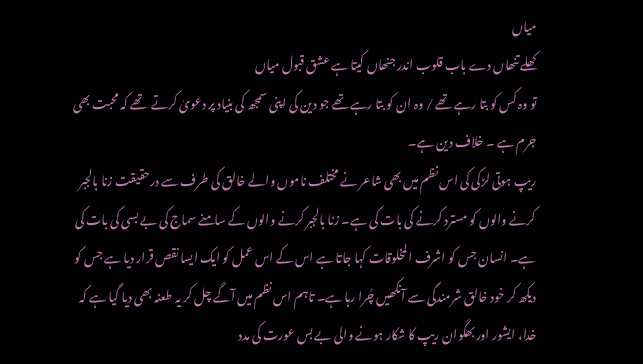میاں
کھلے تنھاں دے باب قلوب اندر جنھاں کیتا ہے عشق قبول میاں
تو وہ کس کو بتا رہے تھے / وہ ان کو بتا رہے تھے جو دین کی اپنی سمجھ کی بنیاد پر دعویٰ کرتے  تھے کہ محبت بھی جرم ہے ۔ خلاف دین ہے۔
ریپ ہوتی لڑکی کی اس نظم میں بھی شاعر نے مختلف ناموں والے خالق کی طرف سے درحقیقت زنا بالجبر کرنے والوں کو مسترد کرنے کی بات کی ہے۔ زنا بالجبر کرنے والوں کے سامنے سماج کی بے بسی کی بات کی ہے۔ انسان جس کو اشرف المخلوقات کہا جاتا ہے اس کے اس عمل کو ایک ایسا نقص قرار دیا ہے جس کو دیکھ کر خود خالق شرمندگی سے آنکھیں چُرا رہا ہے۔ تاہم اس نظم میں آگے چل کر یہ طعنہ بھی دیا گیا ہے کہ خدا، ایشور اور بھگوان ریپ کا شکار ہونے والی بے بس عورت کی مدد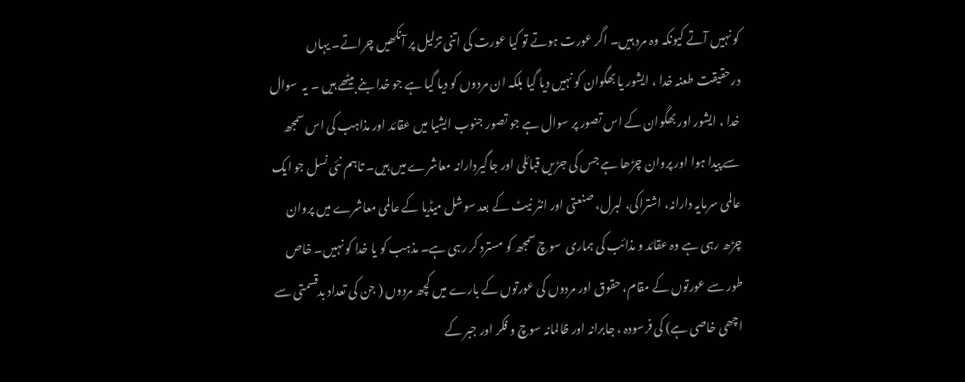کو نہیں آتے کیونکہ وہ مرد ہیں۔ اگر عورت ہوتے تو کیا عورت کی اتنی تزلیل پر آنکھیں چراتے۔ یہاں درحقیقت طعنہ خدا ، ایشور یا بھگوان کو نہیں دیا گیا بلکہ ان مردوں کو دیا گیا ہے جو خدا بنے بیٹھے ہیں ۔ یہ  سوال خدا ، ایشور اور بھگوان کے اس تصور پر سوال ہے جو تصور جنوب ایشیا میں عقائد اور مذاہب کی اس سمجھ سے پیدا ہوا اور پروان چڑھا ہے جس کی جڑیں قبائلی اور جاگیردارانہ معاشرے میں ہیں۔ تاہم نئی نسل جو ایک عالمی سرمایہ دارانہ، اشتراکی، لبرل، صنعتی اور انٹر نیٹ کے بعد سوشل میڈیا کے عالمی معاشرے میں پروان چڑھ رہی ہے وہ عقائد و مذائب کی ہماری  سوچ سمجھ کو مسترد کر رہی ہے۔ مذہب کو یا خدا کو نہیں۔ خاص طور سے عورتوں کے مقام، حقوق اور مردوں کی عورتوں کے بارے میں کچھ مردوں ( جن کی تعداد بدقسمتی سے اچھی خاصی ہے) کی فرسودہ ، جابرانہ اور ظالمانہ سوچ و فکر اور جبر کے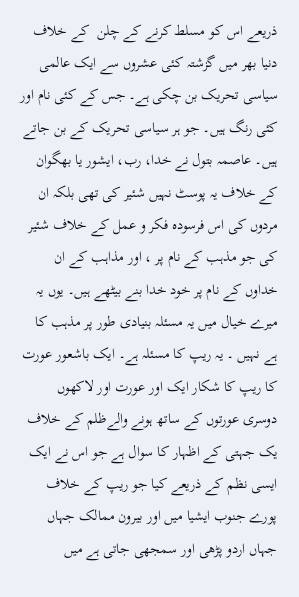ذریعے اس کو مسلط کرنے کے چلن  کے خلاف دنیا بھر میں گزشتہ کئی عشروں سے ایک عالمی سیاسی تحریک بن چکی ہے۔ جس کے کئی نام اور کئی رنگ ہیں۔ جو ہر سیاسی تحریک کے بن جاتے ہیں۔ عاصمہ بتول نے خدا، رب، ایشور یا بھگوان کے خلاف یہ پوسٹ نہیں شئیر کی تھی بلکہ ان مردوں کی اس فرسودہ فکر و عمل کے خلاف شئیر کی جو مذہب کے نام پر ، اور مذاہب کے ان خداوں کے نام پر خود خدا بنے بیٹھے ہیں۔ یوں یہ میرے خیال میں یہ مسئلہ بنیادی طور پر مذہب کا ہے نہیں ۔ یہ ریپ کا مسئلہ ہے۔ ایک باشعور عورت کا ریپ کا شکار ایک اور عورت اور لاکھوں دوسری عورتوں کے ساتھ ہونے والےظلم کے خلاف یک جہتی کے اظہار کا سوال ہے جو اس نے ایک ایسی نظم کے ذریعے کیا جو ریپ کے خلاف پورے جنوب ایشیا میں اور بیرون ممالک جہاں جہاں اردو پڑھی اور سمجھی جاتی ہے میں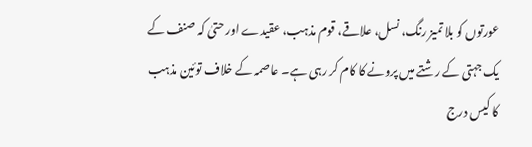عورتوں کو بلا تمیز رنگ، نسل، علاقے، قوم مذہب، عقیدے اور حتیٰ کہ صنف کے یک جہتی کے رشتے میں پرونے کا کام کر رہی ہے۔ عاصمہ کے خلاف توئین مذہب کا کیس درج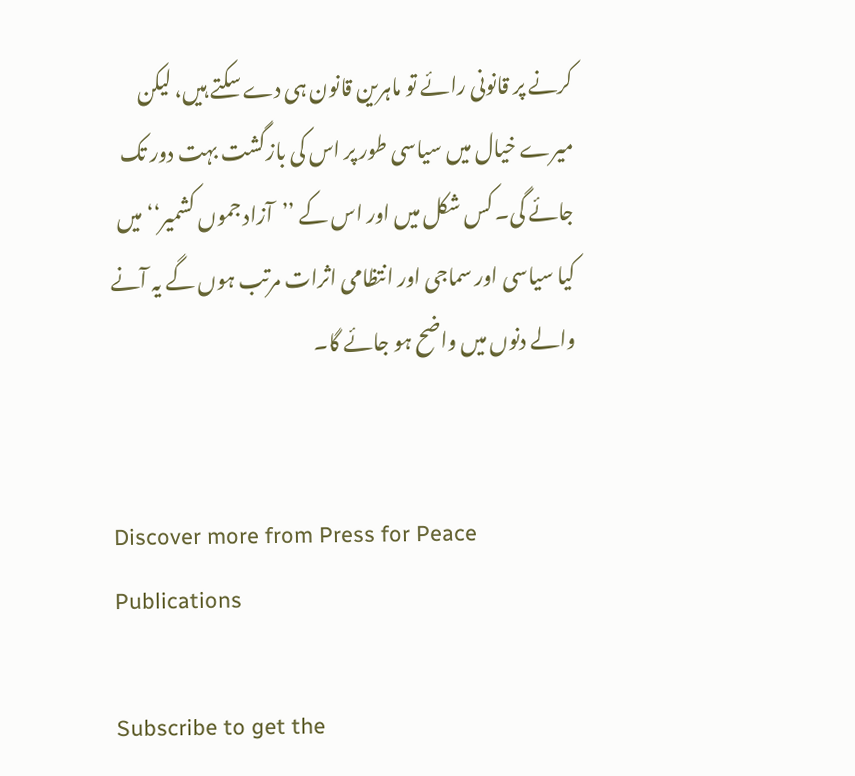کرنے پر قانونی رائے تو ماہرین قانون ہی دے سکتے ہیں، لیکن میرے خیال میں سیاسی طور پر اس کی بازگشت بہت دور تک جائے گی۔ کس شکل میں اور اس کے ’’آزاد جموں کشمیر‘‘ میں کیا سیاسی اور سماجی اور انتظامی اثرات مرتب ہوں گے یہ آنے والے دنوں میں واضح ہو جائے گا۔


Discover more from Press for Peace Publications

Subscribe to get the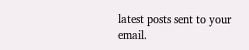latest posts sent to your email.